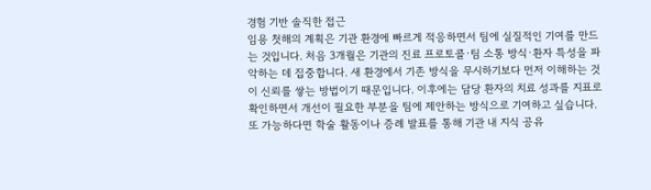경험 기반 솔직한 접근
임용 첫해의 계획은 기관 환경에 빠르게 적응하면서 팀에 실질적인 기여를 만드는 것입니다. 처음 3개월은 기관의 진료 프로토콜·팀 소통 방식·환자 특성을 파악하는 데 집중합니다. 새 환경에서 기존 방식을 무시하기보다 먼저 이해하는 것이 신뢰를 쌓는 방법이기 때문입니다. 이후에는 담당 환자의 치료 성과를 지표로 확인하면서 개선이 필요한 부분을 팀에 제안하는 방식으로 기여하고 싶습니다. 또 가능하다면 학술 활동이나 증례 발표를 통해 기관 내 지식 공유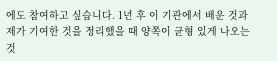에도 참여하고 싶습니다. 1년 후 이 기관에서 배운 것과 제가 기여한 것을 정리했을 때 양쪽이 균형 있게 나오는 것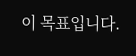이 목표입니다.